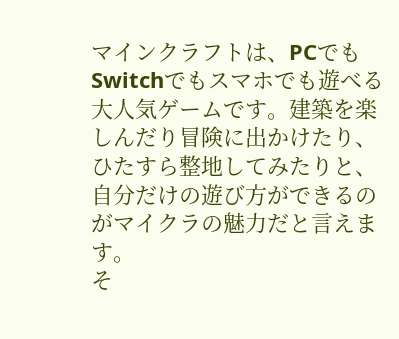マインクラフトは、PCでもSwitchでもスマホでも遊べる大人気ゲームです。建築を楽しんだり冒険に出かけたり、ひたすら整地してみたりと、自分だけの遊び方ができるのがマイクラの魅力だと言えます。
そ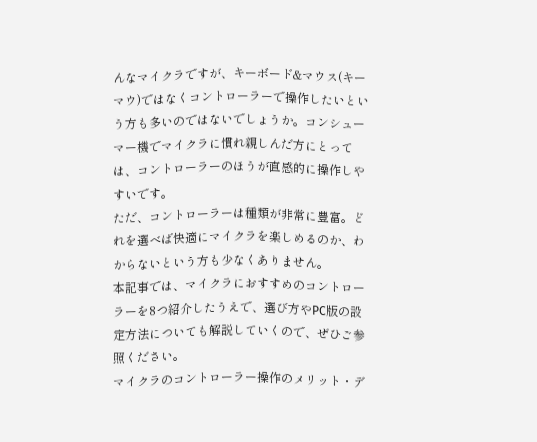んなマイクラですが、キーボード&マウス(キーマウ)ではなくコントローラーで操作したいという方も多いのではないでしょうか。コンシューマー機でマイクラに慣れ親しんだ方にとっては、コントローラーのほうが直感的に操作しやすいです。
ただ、コントローラーは種類が非常に豊富。どれを選べば快適にマイクラを楽しめるのか、わからないという方も少なくありません。
本記事では、マイクラにおすすめのコントローラーを8つ紹介したうえで、選び方やPC版の設定方法についても解説していくので、ぜひご参照ください。
マイクラのコントローラー操作のメリット・デ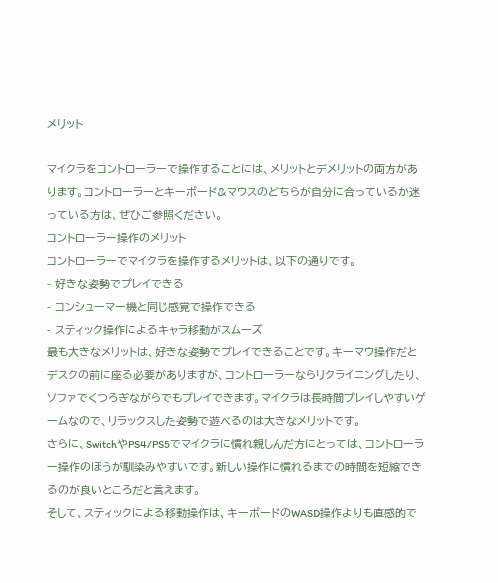メリット

マイクラをコントローラーで操作することには、メリットとデメリットの両方があります。コントローラーとキーボード&マウスのどちらが自分に合っているか迷っている方は、ぜひご参照ください。
コントローラー操作のメリット
コントローラーでマイクラを操作するメリットは、以下の通りです。
- 好きな姿勢でプレイできる
- コンシューマー機と同じ感覚で操作できる
- スティック操作によるキャラ移動がスムーズ
最も大きなメリットは、好きな姿勢でプレイできることです。キーマウ操作だとデスクの前に座る必要がありますが、コントローラーならリクライニングしたり、ソファでくつろぎながらでもプレイできます。マイクラは長時間プレイしやすいゲームなので、リラックスした姿勢で遊べるのは大きなメリットです。
さらに、SwitchやPS4/PS5でマイクラに慣れ親しんだ方にとっては、コントローラー操作のほうが馴染みやすいです。新しい操作に慣れるまでの時間を短縮できるのが良いところだと言えます。
そして、スティックによる移動操作は、キーボードのWASD操作よりも直感的で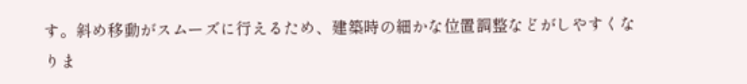す。斜め移動がスムーズに行えるため、建築時の細かな位置調整などがしやすくなりま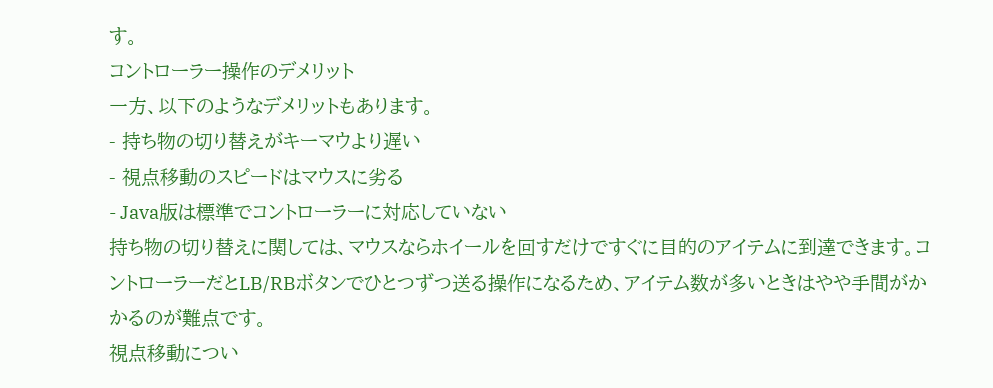す。
コントローラー操作のデメリット
一方、以下のようなデメリットもあります。
- 持ち物の切り替えがキーマウより遅い
- 視点移動のスピードはマウスに劣る
- Java版は標準でコントローラーに対応していない
持ち物の切り替えに関しては、マウスならホイールを回すだけですぐに目的のアイテムに到達できます。コントローラーだとLB/RBボタンでひとつずつ送る操作になるため、アイテム数が多いときはやや手間がかかるのが難点です。
視点移動につい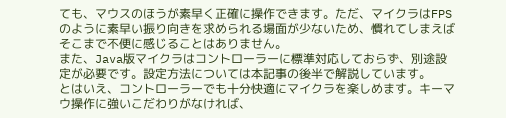ても、マウスのほうが素早く正確に操作できます。ただ、マイクラはFPSのように素早い振り向きを求められる場面が少ないため、慣れてしまえばそこまで不便に感じることはありません。
また、Java版マイクラはコントローラーに標準対応しておらず、別途設定が必要です。設定方法については本記事の後半で解説しています。
とはいえ、コントローラーでも十分快適にマイクラを楽しめます。キーマウ操作に強いこだわりがなければ、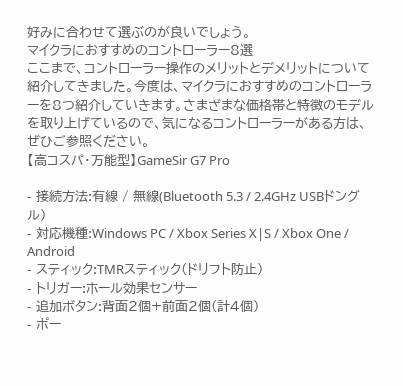好みに合わせて選ぶのが良いでしょう。
マイクラにおすすめのコントローラー8選
ここまで、コントローラー操作のメリットとデメリットについて紹介してきました。今度は、マイクラにおすすめのコントローラーを8つ紹介していきます。さまざまな価格帯と特徴のモデルを取り上げているので、気になるコントローラーがある方は、ぜひご参照ください。
【高コスパ・万能型】GameSir G7 Pro

- 接続方法:有線 / 無線(Bluetooth 5.3 / 2.4GHz USBドングル)
- 対応機種:Windows PC / Xbox Series X|S / Xbox One / Android
- スティック:TMRスティック(ドリフト防止)
- トリガー:ホール効果センサー
- 追加ボタン:背面2個+前面2個(計4個)
- ポー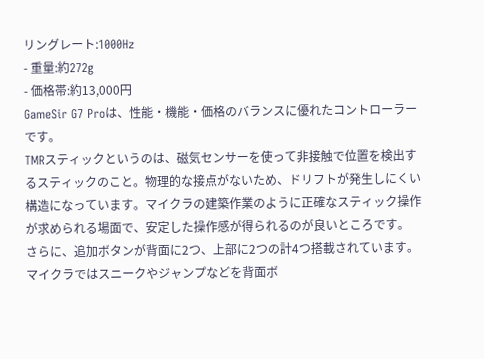リングレート:1000Hz
- 重量:約272g
- 価格帯:約13,000円
GameSir G7 Proは、性能・機能・価格のバランスに優れたコントローラーです。
TMRスティックというのは、磁気センサーを使って非接触で位置を検出するスティックのこと。物理的な接点がないため、ドリフトが発生しにくい構造になっています。マイクラの建築作業のように正確なスティック操作が求められる場面で、安定した操作感が得られるのが良いところです。
さらに、追加ボタンが背面に2つ、上部に2つの計4つ搭載されています。
マイクラではスニークやジャンプなどを背面ボ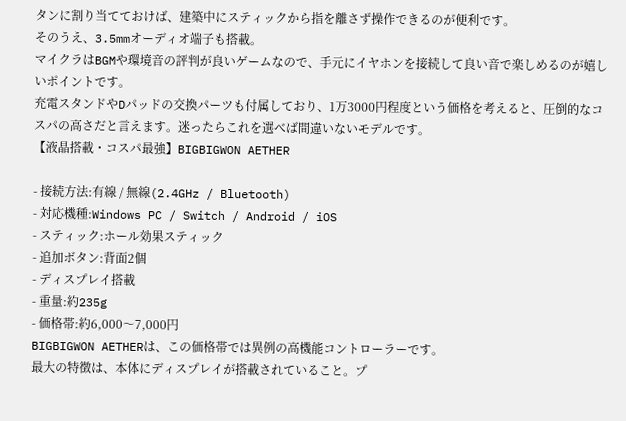タンに割り当てておけば、建築中にスティックから指を離さず操作できるのが便利です。
そのうえ、3.5mmオーディオ端子も搭載。
マイクラはBGMや環境音の評判が良いゲームなので、手元にイヤホンを接続して良い音で楽しめるのが嬉しいポイントです。
充電スタンドやDパッドの交換パーツも付属しており、1万3000円程度という価格を考えると、圧倒的なコスパの高さだと言えます。迷ったらこれを選べば間違いないモデルです。
【液晶搭載・コスパ最強】BIGBIGWON AETHER

- 接続方法:有線 / 無線(2.4GHz / Bluetooth)
- 対応機種:Windows PC / Switch / Android / iOS
- スティック:ホール効果スティック
- 追加ボタン:背面2個
- ディスプレイ搭載
- 重量:約235g
- 価格帯:約6,000〜7,000円
BIGBIGWON AETHERは、この価格帯では異例の高機能コントローラーです。
最大の特徴は、本体にディスプレイが搭載されていること。プ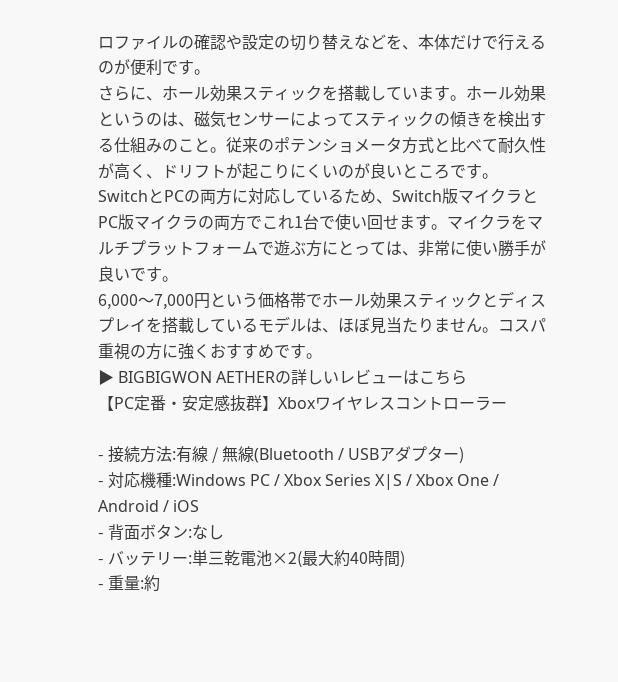ロファイルの確認や設定の切り替えなどを、本体だけで行えるのが便利です。
さらに、ホール効果スティックを搭載しています。ホール効果というのは、磁気センサーによってスティックの傾きを検出する仕組みのこと。従来のポテンショメータ方式と比べて耐久性が高く、ドリフトが起こりにくいのが良いところです。
SwitchとPCの両方に対応しているため、Switch版マイクラとPC版マイクラの両方でこれ1台で使い回せます。マイクラをマルチプラットフォームで遊ぶ方にとっては、非常に使い勝手が良いです。
6,000〜7,000円という価格帯でホール効果スティックとディスプレイを搭載しているモデルは、ほぼ見当たりません。コスパ重視の方に強くおすすめです。
▶ BIGBIGWON AETHERの詳しいレビューはこちら
【PC定番・安定感抜群】Xboxワイヤレスコントローラー

- 接続方法:有線 / 無線(Bluetooth / USBアダプター)
- 対応機種:Windows PC / Xbox Series X|S / Xbox One / Android / iOS
- 背面ボタン:なし
- バッテリー:単三乾電池×2(最大約40時間)
- 重量:約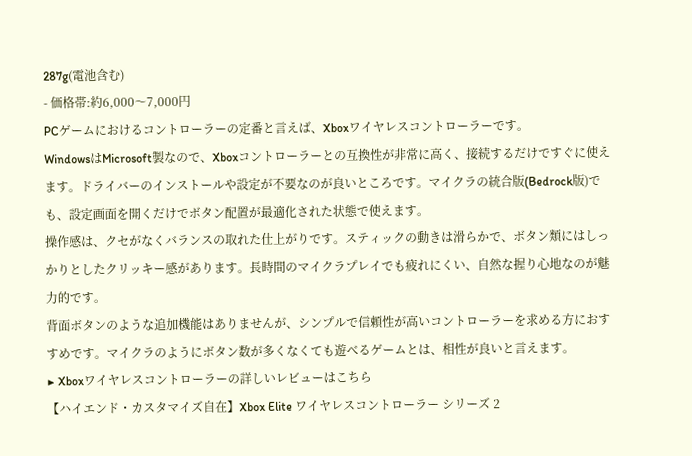287g(電池含む)
- 価格帯:約6,000〜7,000円
PCゲームにおけるコントローラーの定番と言えば、Xboxワイヤレスコントローラーです。
WindowsはMicrosoft製なので、Xboxコントローラーとの互換性が非常に高く、接続するだけですぐに使えます。ドライバーのインストールや設定が不要なのが良いところです。マイクラの統合版(Bedrock版)でも、設定画面を開くだけでボタン配置が最適化された状態で使えます。
操作感は、クセがなくバランスの取れた仕上がりです。スティックの動きは滑らかで、ボタン類にはしっかりとしたクリッキー感があります。長時間のマイクラプレイでも疲れにくい、自然な握り心地なのが魅力的です。
背面ボタンのような追加機能はありませんが、シンプルで信頼性が高いコントローラーを求める方におすすめです。マイクラのようにボタン数が多くなくても遊べるゲームとは、相性が良いと言えます。
▶ Xboxワイヤレスコントローラーの詳しいレビューはこちら
【ハイエンド・カスタマイズ自在】Xbox Elite ワイヤレスコントローラー シリーズ 2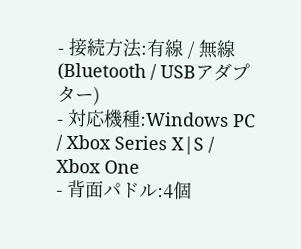- 接続方法:有線 / 無線(Bluetooth / USBアダプター)
- 対応機種:Windows PC / Xbox Series X|S / Xbox One
- 背面パドル:4個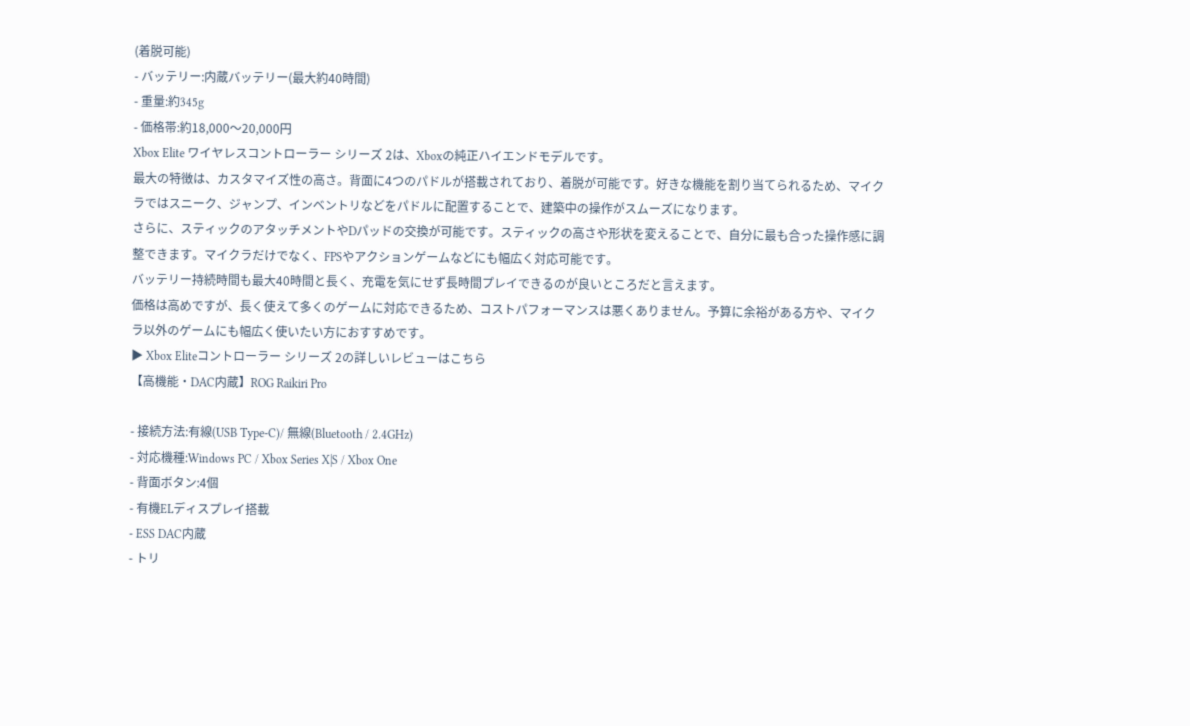(着脱可能)
- バッテリー:内蔵バッテリー(最大約40時間)
- 重量:約345g
- 価格帯:約18,000〜20,000円
Xbox Elite ワイヤレスコントローラー シリーズ 2は、Xboxの純正ハイエンドモデルです。
最大の特徴は、カスタマイズ性の高さ。背面に4つのパドルが搭載されており、着脱が可能です。好きな機能を割り当てられるため、マイクラではスニーク、ジャンプ、インベントリなどをパドルに配置することで、建築中の操作がスムーズになります。
さらに、スティックのアタッチメントやDパッドの交換が可能です。スティックの高さや形状を変えることで、自分に最も合った操作感に調整できます。マイクラだけでなく、FPSやアクションゲームなどにも幅広く対応可能です。
バッテリー持続時間も最大40時間と長く、充電を気にせず長時間プレイできるのが良いところだと言えます。
価格は高めですが、長く使えて多くのゲームに対応できるため、コストパフォーマンスは悪くありません。予算に余裕がある方や、マイクラ以外のゲームにも幅広く使いたい方におすすめです。
▶ Xbox Eliteコントローラー シリーズ 2の詳しいレビューはこちら
【高機能・DAC内蔵】ROG Raikiri Pro

- 接続方法:有線(USB Type-C)/ 無線(Bluetooth / 2.4GHz)
- 対応機種:Windows PC / Xbox Series X|S / Xbox One
- 背面ボタン:4個
- 有機ELディスプレイ搭載
- ESS DAC内蔵
- トリ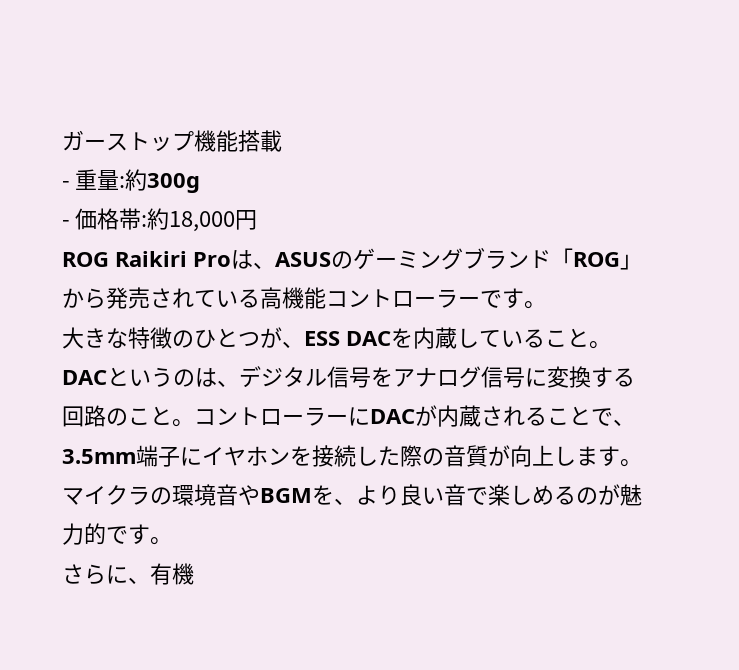ガーストップ機能搭載
- 重量:約300g
- 価格帯:約18,000円
ROG Raikiri Proは、ASUSのゲーミングブランド「ROG」から発売されている高機能コントローラーです。
大きな特徴のひとつが、ESS DACを内蔵していること。DACというのは、デジタル信号をアナログ信号に変換する回路のこと。コントローラーにDACが内蔵されることで、3.5mm端子にイヤホンを接続した際の音質が向上します。マイクラの環境音やBGMを、より良い音で楽しめるのが魅力的です。
さらに、有機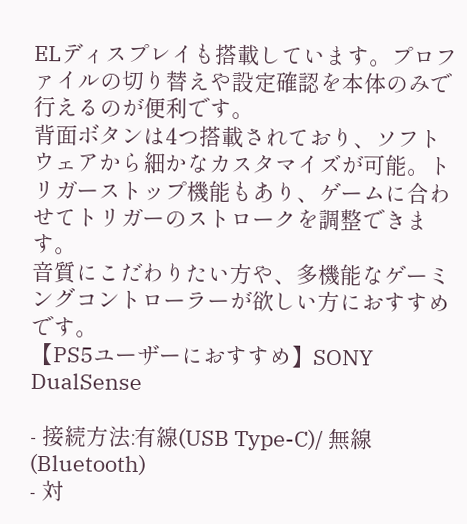ELディスプレイも搭載しています。プロファイルの切り替えや設定確認を本体のみで行えるのが便利です。
背面ボタンは4つ搭載されており、ソフトウェアから細かなカスタマイズが可能。トリガーストップ機能もあり、ゲームに合わせてトリガーのストロークを調整できます。
音質にこだわりたい方や、多機能なゲーミングコントローラーが欲しい方におすすめです。
【PS5ユーザーにおすすめ】SONY DualSense

- 接続方法:有線(USB Type-C)/ 無線(Bluetooth)
- 対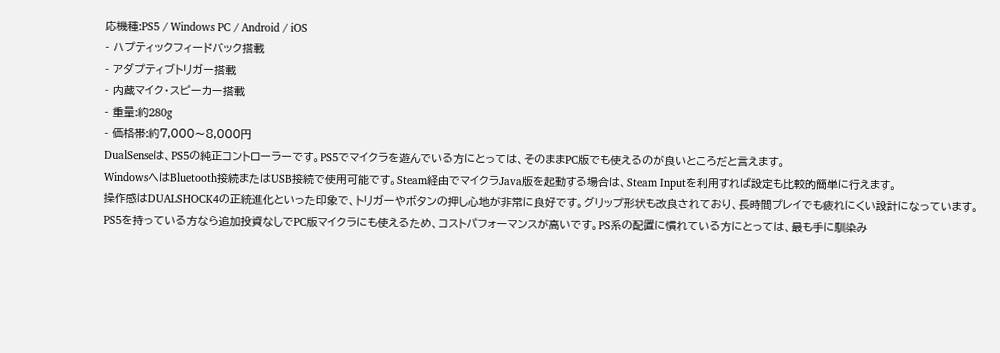応機種:PS5 / Windows PC / Android / iOS
- ハプティックフィードバック搭載
- アダプティブトリガー搭載
- 内蔵マイク・スピーカー搭載
- 重量:約280g
- 価格帯:約7,000〜8,000円
DualSenseは、PS5の純正コントローラーです。PS5でマイクラを遊んでいる方にとっては、そのままPC版でも使えるのが良いところだと言えます。
WindowsへはBluetooth接続またはUSB接続で使用可能です。Steam経由でマイクラJava版を起動する場合は、Steam Inputを利用すれば設定も比較的簡単に行えます。
操作感はDUALSHOCK4の正統進化といった印象で、トリガーやボタンの押し心地が非常に良好です。グリップ形状も改良されており、長時間プレイでも疲れにくい設計になっています。
PS5を持っている方なら追加投資なしでPC版マイクラにも使えるため、コストパフォーマンスが高いです。PS系の配置に慣れている方にとっては、最も手に馴染み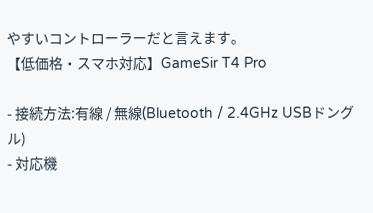やすいコントローラーだと言えます。
【低価格・スマホ対応】GameSir T4 Pro

- 接続方法:有線 / 無線(Bluetooth / 2.4GHz USBドングル)
- 対応機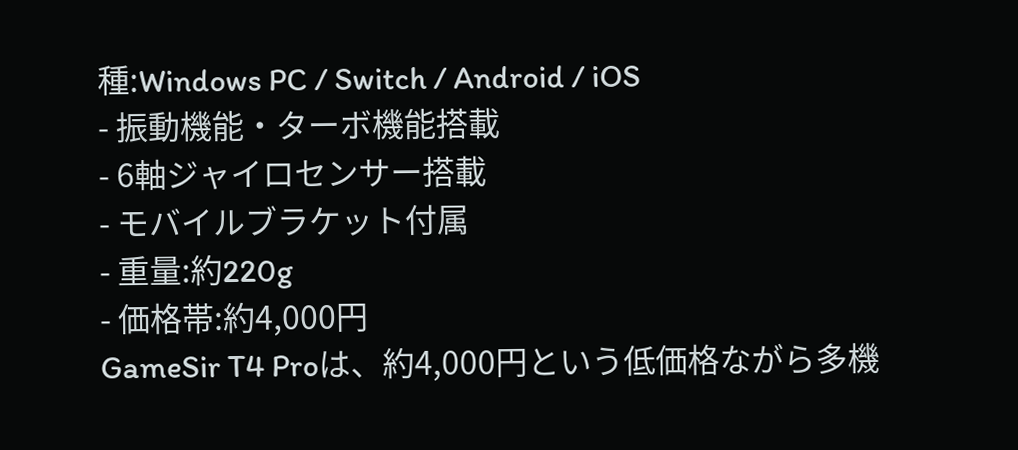種:Windows PC / Switch / Android / iOS
- 振動機能・ターボ機能搭載
- 6軸ジャイロセンサー搭載
- モバイルブラケット付属
- 重量:約220g
- 価格帯:約4,000円
GameSir T4 Proは、約4,000円という低価格ながら多機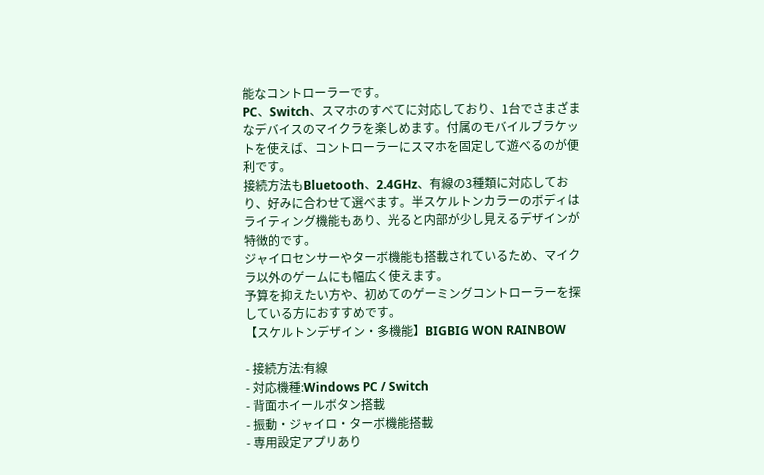能なコントローラーです。
PC、Switch、スマホのすべてに対応しており、1台でさまざまなデバイスのマイクラを楽しめます。付属のモバイルブラケットを使えば、コントローラーにスマホを固定して遊べるのが便利です。
接続方法もBluetooth、2.4GHz、有線の3種類に対応しており、好みに合わせて選べます。半スケルトンカラーのボディはライティング機能もあり、光ると内部が少し見えるデザインが特徴的です。
ジャイロセンサーやターボ機能も搭載されているため、マイクラ以外のゲームにも幅広く使えます。
予算を抑えたい方や、初めてのゲーミングコントローラーを探している方におすすめです。
【スケルトンデザイン・多機能】BIGBIG WON RAINBOW

- 接続方法:有線
- 対応機種:Windows PC / Switch
- 背面ホイールボタン搭載
- 振動・ジャイロ・ターボ機能搭載
- 専用設定アプリあり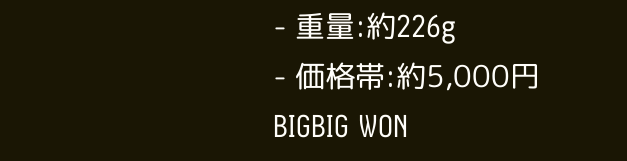- 重量:約226g
- 価格帯:約5,000円
BIGBIG WON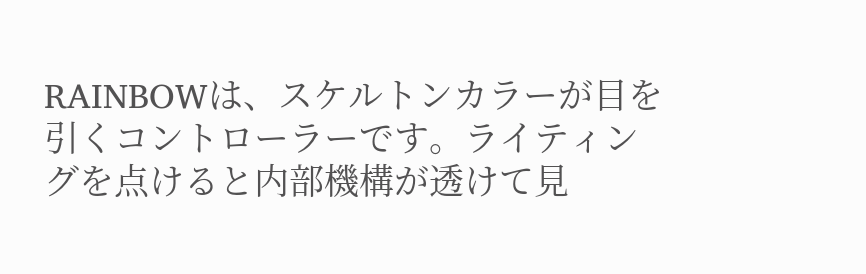RAINBOWは、スケルトンカラーが目を引くコントローラーです。ライティングを点けると内部機構が透けて見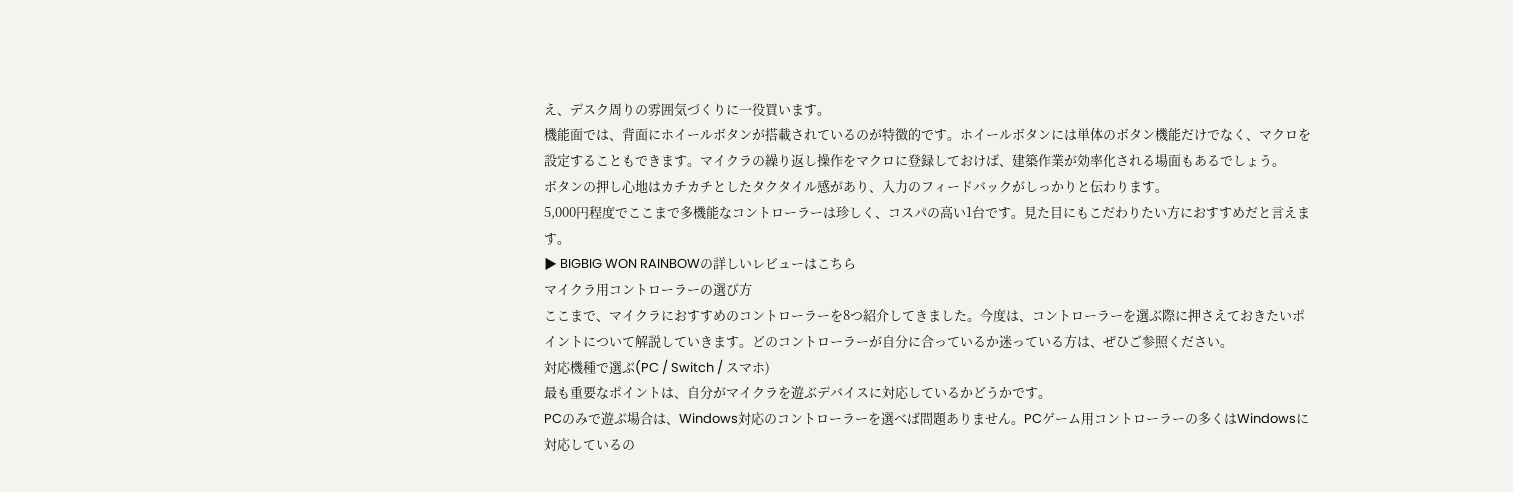え、デスク周りの雰囲気づくりに一役買います。
機能面では、背面にホイールボタンが搭載されているのが特徴的です。ホイールボタンには単体のボタン機能だけでなく、マクロを設定することもできます。マイクラの繰り返し操作をマクロに登録しておけば、建築作業が効率化される場面もあるでしょう。
ボタンの押し心地はカチカチとしたタクタイル感があり、入力のフィードバックがしっかりと伝わります。
5,000円程度でここまで多機能なコントローラーは珍しく、コスパの高い1台です。見た目にもこだわりたい方におすすめだと言えます。
▶ BIGBIG WON RAINBOWの詳しいレビューはこちら
マイクラ用コントローラーの選び方
ここまで、マイクラにおすすめのコントローラーを8つ紹介してきました。今度は、コントローラーを選ぶ際に押さえておきたいポイントについて解説していきます。どのコントローラーが自分に合っているか迷っている方は、ぜひご参照ください。
対応機種で選ぶ(PC / Switch / スマホ)
最も重要なポイントは、自分がマイクラを遊ぶデバイスに対応しているかどうかです。
PCのみで遊ぶ場合は、Windows対応のコントローラーを選べば問題ありません。PCゲーム用コントローラーの多くはWindowsに対応しているの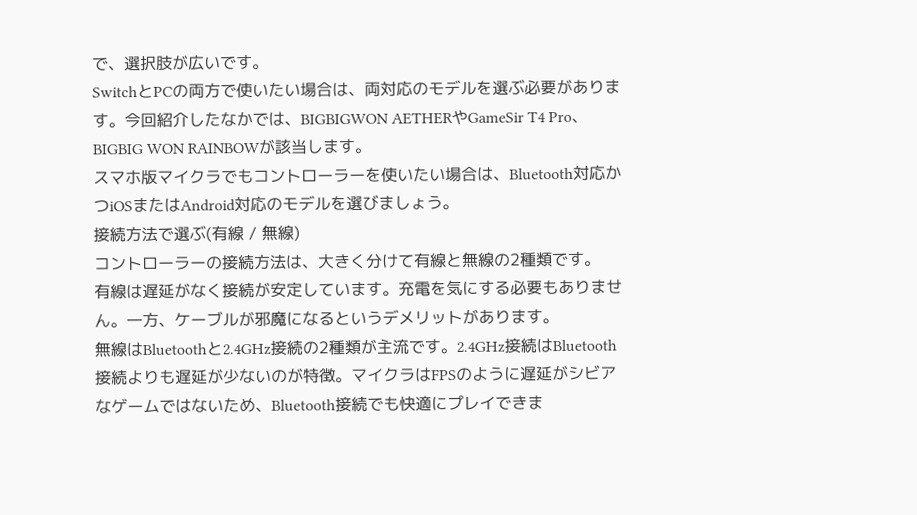で、選択肢が広いです。
SwitchとPCの両方で使いたい場合は、両対応のモデルを選ぶ必要があります。今回紹介したなかでは、BIGBIGWON AETHERやGameSir T4 Pro、BIGBIG WON RAINBOWが該当します。
スマホ版マイクラでもコントローラーを使いたい場合は、Bluetooth対応かつiOSまたはAndroid対応のモデルを選びましょう。
接続方法で選ぶ(有線 / 無線)
コントローラーの接続方法は、大きく分けて有線と無線の2種類です。
有線は遅延がなく接続が安定しています。充電を気にする必要もありません。一方、ケーブルが邪魔になるというデメリットがあります。
無線はBluetoothと2.4GHz接続の2種類が主流です。2.4GHz接続はBluetooth接続よりも遅延が少ないのが特徴。マイクラはFPSのように遅延がシビアなゲームではないため、Bluetooth接続でも快適にプレイできま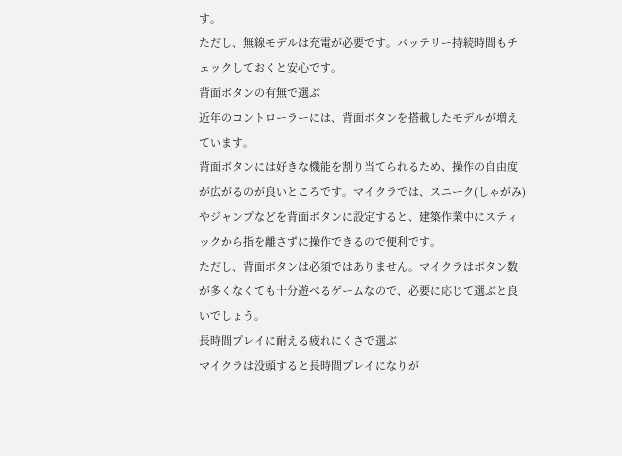す。
ただし、無線モデルは充電が必要です。バッテリー持続時間もチェックしておくと安心です。
背面ボタンの有無で選ぶ
近年のコントローラーには、背面ボタンを搭載したモデルが増えています。
背面ボタンには好きな機能を割り当てられるため、操作の自由度が広がるのが良いところです。マイクラでは、スニーク(しゃがみ)やジャンプなどを背面ボタンに設定すると、建築作業中にスティックから指を離さずに操作できるので便利です。
ただし、背面ボタンは必須ではありません。マイクラはボタン数が多くなくても十分遊べるゲームなので、必要に応じて選ぶと良いでしょう。
長時間プレイに耐える疲れにくさで選ぶ
マイクラは没頭すると長時間プレイになりが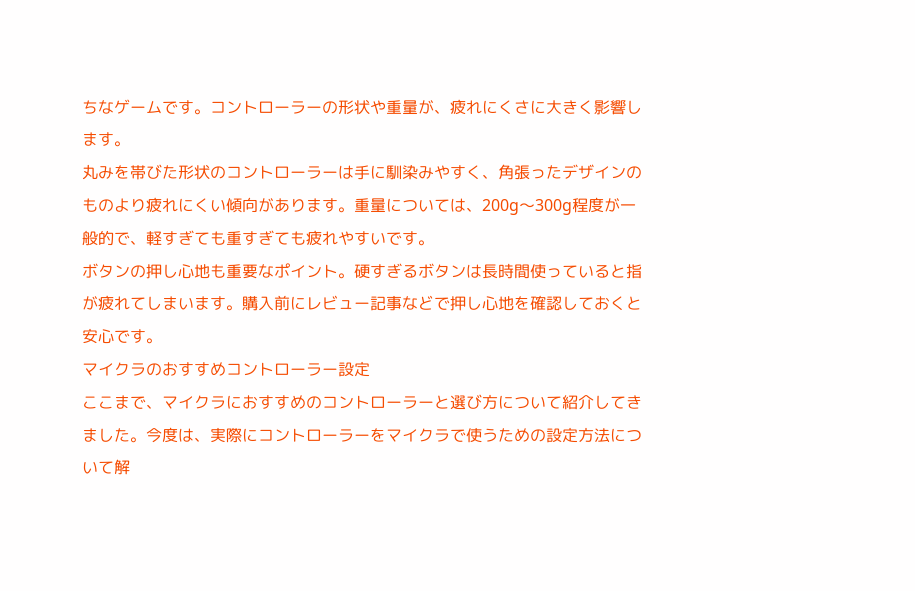ちなゲームです。コントローラーの形状や重量が、疲れにくさに大きく影響します。
丸みを帯びた形状のコントローラーは手に馴染みやすく、角張ったデザインのものより疲れにくい傾向があります。重量については、200g〜300g程度が一般的で、軽すぎても重すぎても疲れやすいです。
ボタンの押し心地も重要なポイント。硬すぎるボタンは長時間使っていると指が疲れてしまいます。購入前にレビュー記事などで押し心地を確認しておくと安心です。
マイクラのおすすめコントローラー設定
ここまで、マイクラにおすすめのコントローラーと選び方について紹介してきました。今度は、実際にコントローラーをマイクラで使うための設定方法について解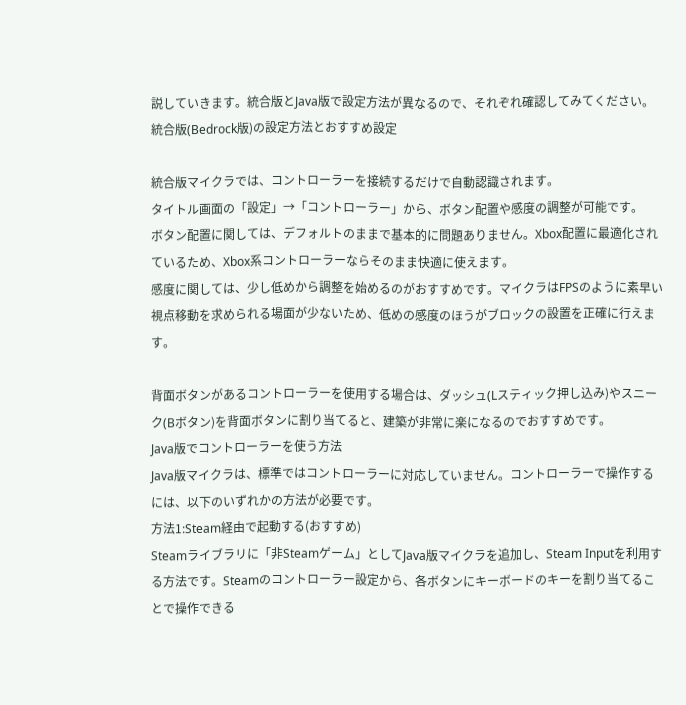説していきます。統合版とJava版で設定方法が異なるので、それぞれ確認してみてください。
統合版(Bedrock版)の設定方法とおすすめ設定

統合版マイクラでは、コントローラーを接続するだけで自動認識されます。
タイトル画面の「設定」→「コントローラー」から、ボタン配置や感度の調整が可能です。
ボタン配置に関しては、デフォルトのままで基本的に問題ありません。Xbox配置に最適化されているため、Xbox系コントローラーならそのまま快適に使えます。
感度に関しては、少し低めから調整を始めるのがおすすめです。マイクラはFPSのように素早い視点移動を求められる場面が少ないため、低めの感度のほうがブロックの設置を正確に行えます。

背面ボタンがあるコントローラーを使用する場合は、ダッシュ(Lスティック押し込み)やスニーク(Bボタン)を背面ボタンに割り当てると、建築が非常に楽になるのでおすすめです。
Java版でコントローラーを使う方法
Java版マイクラは、標準ではコントローラーに対応していません。コントローラーで操作するには、以下のいずれかの方法が必要です。
方法1:Steam経由で起動する(おすすめ)
Steamライブラリに「非Steamゲーム」としてJava版マイクラを追加し、Steam Inputを利用する方法です。Steamのコントローラー設定から、各ボタンにキーボードのキーを割り当てることで操作できる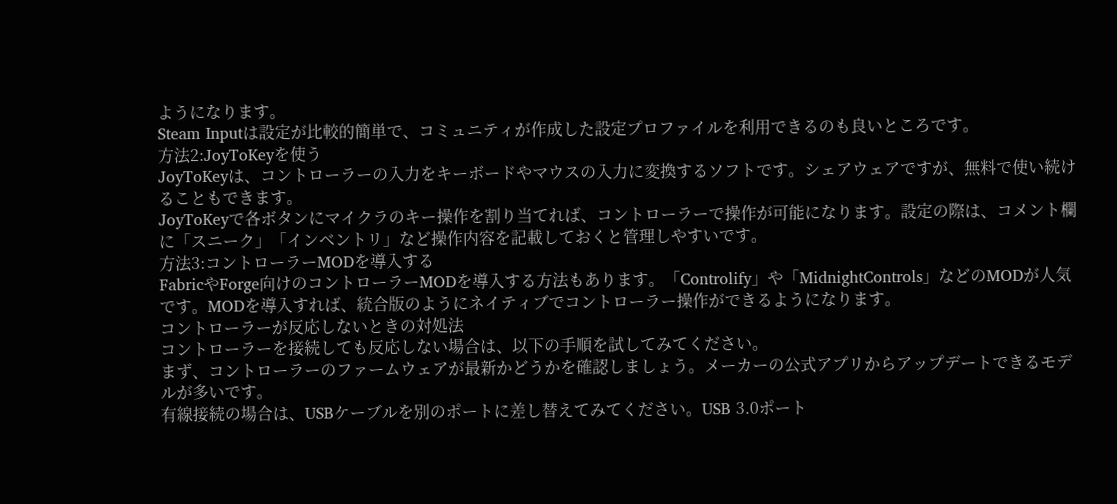ようになります。
Steam Inputは設定が比較的簡単で、コミュニティが作成した設定プロファイルを利用できるのも良いところです。
方法2:JoyToKeyを使う
JoyToKeyは、コントローラーの入力をキーボードやマウスの入力に変換するソフトです。シェアウェアですが、無料で使い続けることもできます。
JoyToKeyで各ボタンにマイクラのキー操作を割り当てれば、コントローラーで操作が可能になります。設定の際は、コメント欄に「スニーク」「インベントリ」など操作内容を記載しておくと管理しやすいです。
方法3:コントローラーMODを導入する
FabricやForge向けのコントローラーMODを導入する方法もあります。「Controlify」や「MidnightControls」などのMODが人気です。MODを導入すれば、統合版のようにネイティブでコントローラー操作ができるようになります。
コントローラーが反応しないときの対処法
コントローラーを接続しても反応しない場合は、以下の手順を試してみてください。
まず、コントローラーのファームウェアが最新かどうかを確認しましょう。メーカーの公式アプリからアップデートできるモデルが多いです。
有線接続の場合は、USBケーブルを別のポートに差し替えてみてください。USB 3.0ポート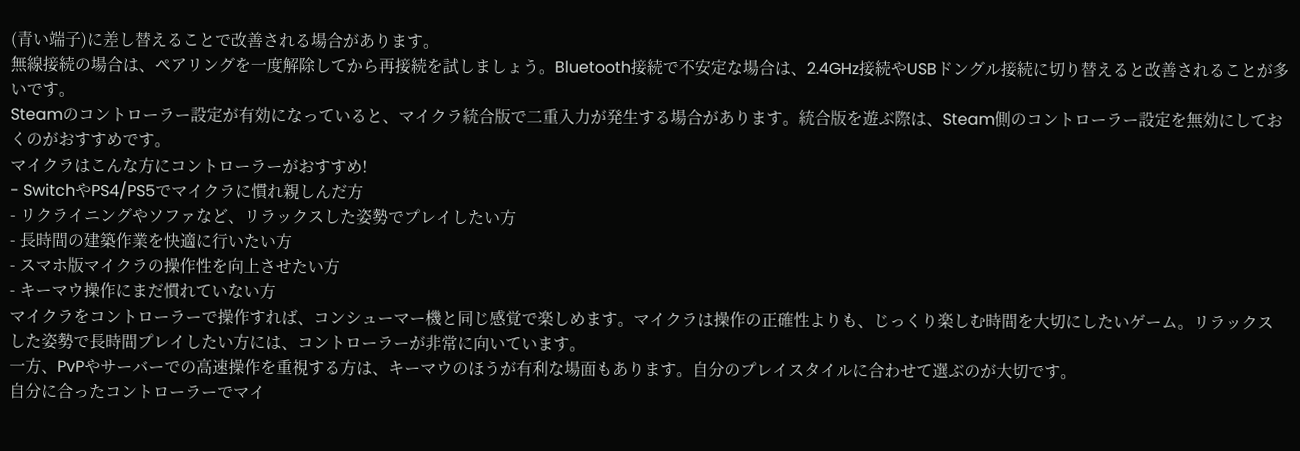(青い端子)に差し替えることで改善される場合があります。
無線接続の場合は、ペアリングを一度解除してから再接続を試しましょう。Bluetooth接続で不安定な場合は、2.4GHz接続やUSBドングル接続に切り替えると改善されることが多いです。
Steamのコントローラー設定が有効になっていると、マイクラ統合版で二重入力が発生する場合があります。統合版を遊ぶ際は、Steam側のコントローラー設定を無効にしておくのがおすすめです。
マイクラはこんな方にコントローラーがおすすめ!
- SwitchやPS4/PS5でマイクラに慣れ親しんだ方
- リクライニングやソファなど、リラックスした姿勢でプレイしたい方
- 長時間の建築作業を快適に行いたい方
- スマホ版マイクラの操作性を向上させたい方
- キーマウ操作にまだ慣れていない方
マイクラをコントローラーで操作すれば、コンシューマー機と同じ感覚で楽しめます。マイクラは操作の正確性よりも、じっくり楽しむ時間を大切にしたいゲーム。リラックスした姿勢で長時間プレイしたい方には、コントローラーが非常に向いています。
一方、PvPやサーバーでの高速操作を重視する方は、キーマウのほうが有利な場面もあります。自分のプレイスタイルに合わせて選ぶのが大切です。
自分に合ったコントローラーでマイ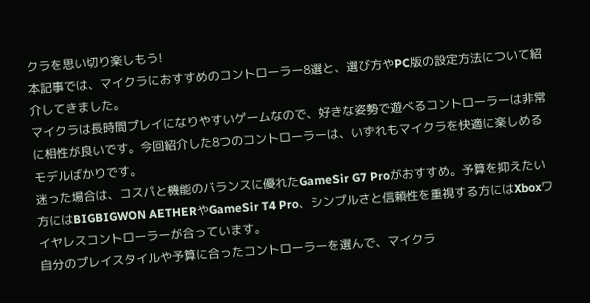クラを思い切り楽しもう!
本記事では、マイクラにおすすめのコントローラー8選と、選び方やPC版の設定方法について紹介してきました。
マイクラは長時間プレイになりやすいゲームなので、好きな姿勢で遊べるコントローラーは非常に相性が良いです。今回紹介した8つのコントローラーは、いずれもマイクラを快適に楽しめるモデルばかりです。
迷った場合は、コスパと機能のバランスに優れたGameSir G7 Proがおすすめ。予算を抑えたい方にはBIGBIGWON AETHERやGameSir T4 Pro、シンプルさと信頼性を重視する方にはXboxワイヤレスコントローラーが合っています。
自分のプレイスタイルや予算に合ったコントローラーを選んで、マイクラ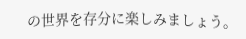の世界を存分に楽しみましょう。